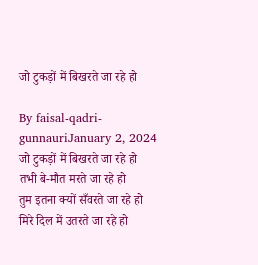जो टुकड़ों में बिखरते जा रहे हो

By faisal-qadri-gunnauriJanuary 2, 2024
जो टुकड़ों में बिखरते जा रहे हो
तभी बे-मौत मरते जा रहे हो
तुम इतना क्यों सँवरते जा रहे हो
मिरे दिल में उतरते जा रहे हो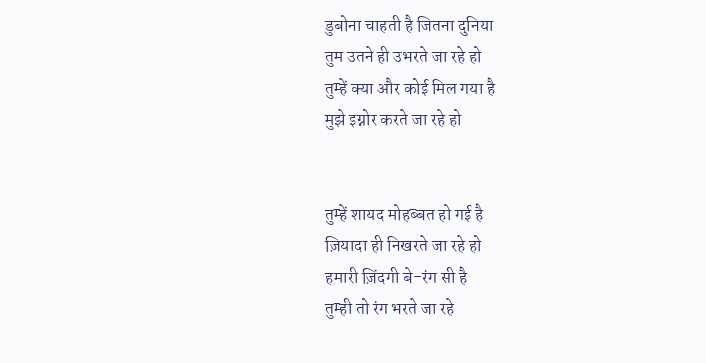डुबोना चाहती है जितना दुनिया
तुम उतने ही उभरते जा रहे हो
तुम्हें क्या और कोई मिल गया है
मुझे इग्नोर करते जा रहे हो


तुम्हें शायद मोहब्बत हो गई है
ज़ियादा ही निखरते जा रहे हो
हमारी ज़िंदगी बे-रंग सी है
तुम्ही तो रंग भरते जा रहे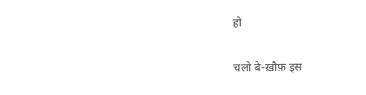हो


चलो बे-ख़ौफ़ इस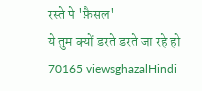रस्ते पे 'फ़ैसल'
ये तुम क्यों डरते डरते जा रहे हो
70165 viewsghazalHindi